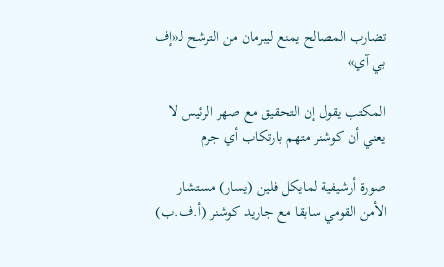تضارب المصالح يمنع ليبرمان من الترشح لـ«إف بي آي»

المكتب يقول إن التحقيق مع صهر الرئيس لا يعني أن كوشنر متهم بارتكاب أي جرم

صورة أرشيفية لمايكل فلين (يسار) مستشار الأمن القومي سابقا مع جاريد كوشنر (أ.ف.ب)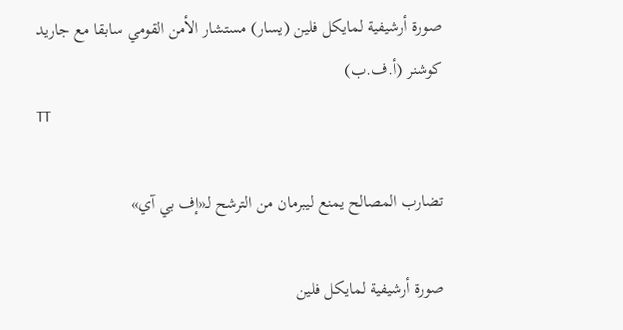صورة أرشيفية لمايكل فلين (يسار) مستشار الأمن القومي سابقا مع جاريد كوشنر (أ.ف.ب)
TT

تضارب المصالح يمنع ليبرمان من الترشح لـ«إف بي آي»

صورة أرشيفية لمايكل فلين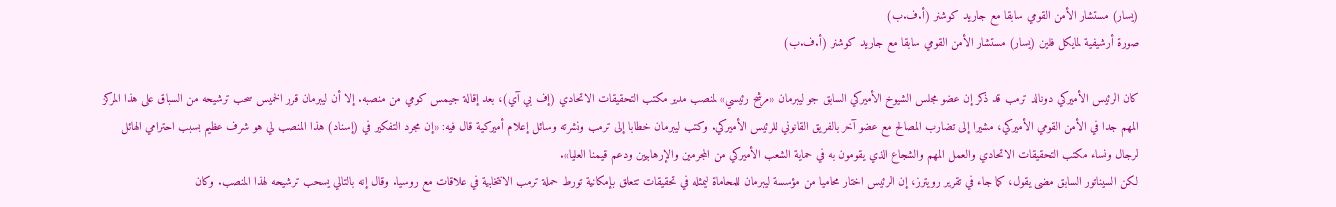(يسار) مستشار الأمن القومي سابقا مع جاريد كوشنر (أ.ف.ب)
صورة أرشيفية لمايكل فلين (يسار) مستشار الأمن القومي سابقا مع جاريد كوشنر (أ.ف.ب)

كان الرئيس الأميركي دونالد ترمب قد ذكر إن عضو مجلس الشيوخ الأميركي السابق جو ليبرمان «مرشح رئيسي» لمنصب مدير مكتب التحقيقات الاتحادي (إف بي آي)، بعد إقالة جيمس كومي من منصبه. إلا أن ليبرمان قرر الخميس سحب ترشيحه من السباق على هذا المركز المهم جدا في الأمن القومي الأميركي، مشيرا إلى تضارب المصالح مع عضو آخر بالفريق القانوني للرئيس الأميركي. وكتب ليبرمان خطابا إلى ترمب ونشرته وسائل إعلام أميركية قال فيه: «إن مجرد التفكير في (إسناد) هذا المنصب لي هو شرف عظيم بسبب احترامي الهائل لرجال ونساء مكتب التحقيقات الاتحادي والعمل المهم والشجاع الذي يقومون به في حماية الشعب الأميركي من المجرمين والإرهابيين ودعم قيمنا العليا».
لكن السيناتور السابق مضى يقول، كما جاء في تقرير رويترز، إن الرئيس اختار محاميا من مؤسسة ليبرمان للمحاماة ليمثله في تحقيقات تتعلق بإمكانية تورط حملة ترمب الانتخابية في علاقات مع روسيا. وقال إنه بالتالي يسحب ترشيحه لهذا المنصب. وكان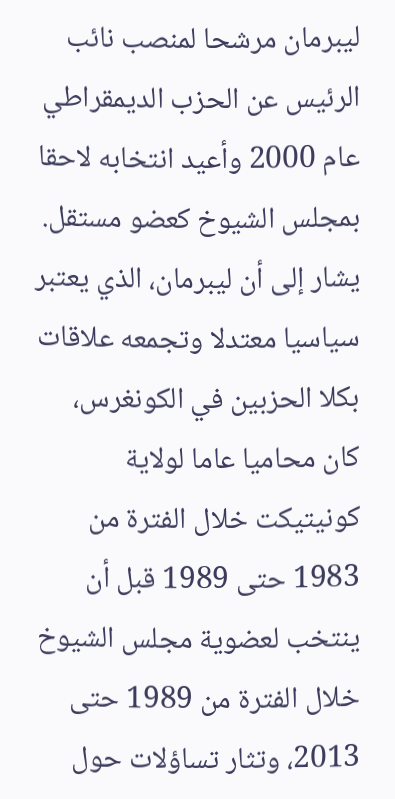ليبرمان مرشحا لمنصب نائب الرئيس عن الحزب الديمقراطي عام 2000 وأعيد انتخابه لاحقا بمجلس الشيوخ كعضو مستقل.
يشار إلى أن ليبرمان، الذي يعتبر سياسيا معتدلا وتجمعه علاقات بكلا الحزبين في الكونغرس، كان محاميا عاما لولاية كونيتيكت خلال الفترة من 1983 حتى 1989 قبل أن ينتخب لعضوية مجلس الشيوخ خلال الفترة من 1989 حتى 2013، وتثار تساؤلات حول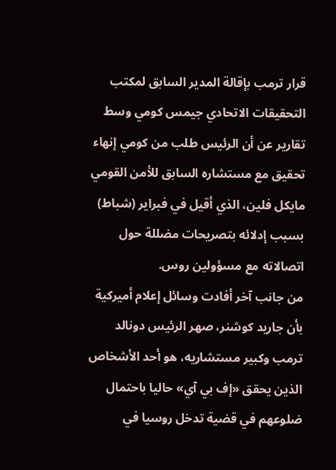قرار ترمب بإقالة المدير السابق لمكتب التحقيقات الاتحادي جيمس كومي وسط تقارير عن أن الرئيس طلب من كومي إنهاء تحقيق مع مستشاره السابق للأمن القومي مايكل فلين، الذي أقيل في فبراير (شباط) بسبب إدلائه بتصريحات مضللة حول اتصالاته مع مسؤولين روس.
من جانب آخر أفادت وسائل إعلام أميركية بأن جاريد كوشنر، صهر الرئيس دونالد ترمب وكبير مستشاريه، هو أحد الأشخاص الذين يحقق «إف بي آي» حاليا باحتمال ضلوعهم في قضية تدخل روسيا في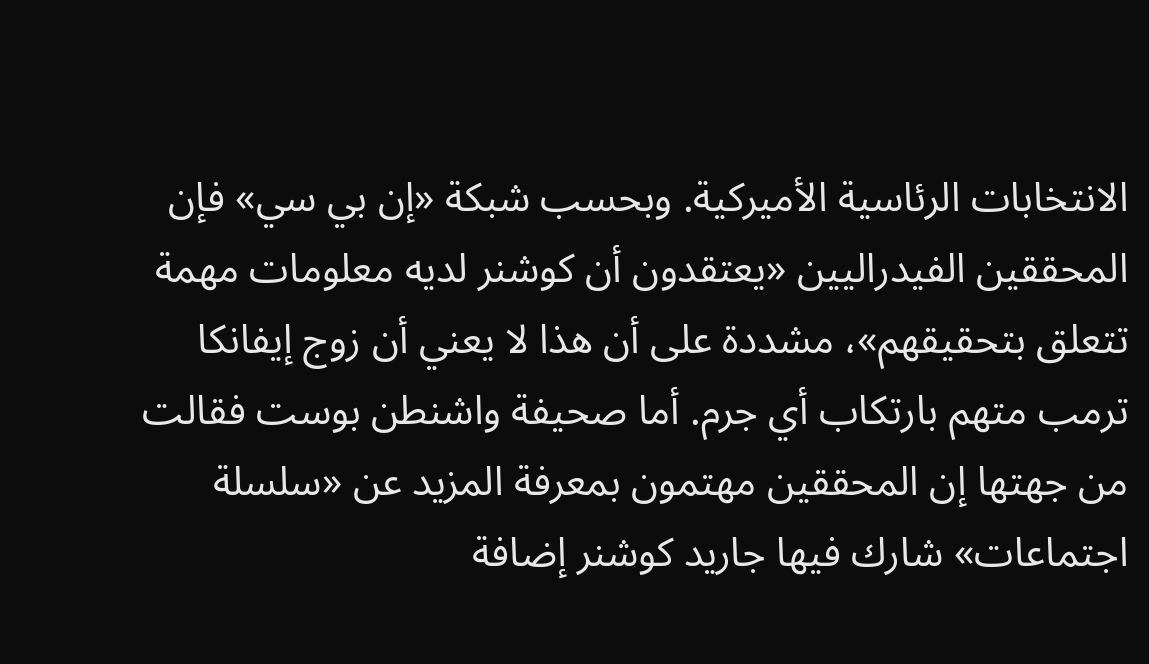الانتخابات الرئاسية الأميركية. وبحسب شبكة «إن بي سي» فإن المحققين الفيدراليين «يعتقدون أن كوشنر لديه معلومات مهمة تتعلق بتحقيقهم»، مشددة على أن هذا لا يعني أن زوج إيفانكا ترمب متهم بارتكاب أي جرم. أما صحيفة واشنطن بوست فقالت من جهتها إن المحققين مهتمون بمعرفة المزيد عن «سلسلة اجتماعات» شارك فيها جاريد كوشنر إضافة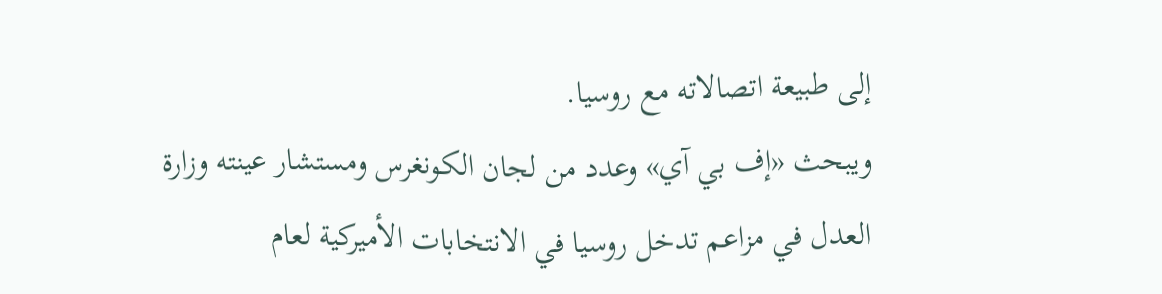إلى طبيعة اتصالاته مع روسيا.
ويبحث «إف بي آي» وعدد من لجان الكونغرس ومستشار عينته وزارة العدل في مزاعم تدخل روسيا في الانتخابات الأميركية لعام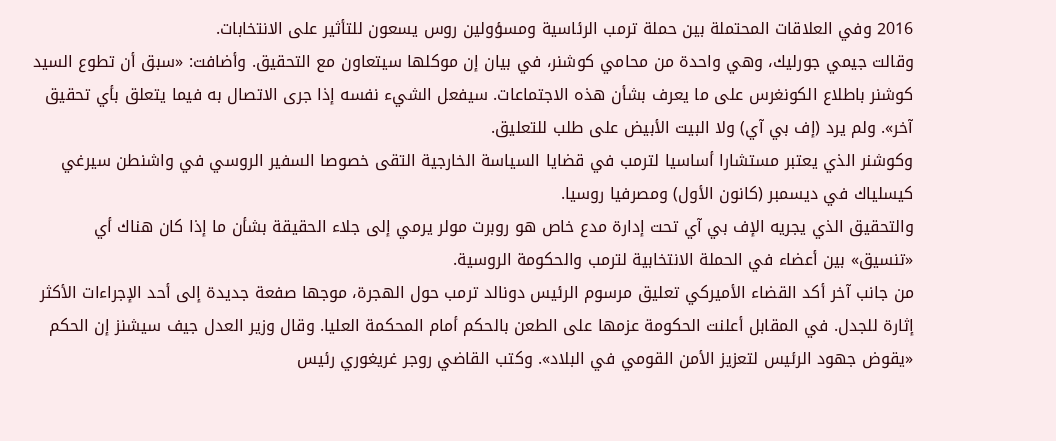2016 وفي العلاقات المحتملة بين حملة ترمب الرئاسية ومسؤولين روس يسعون للتأثير على الانتخابات.
وقالت جيمي جورليك، وهي واحدة من محامي كوشنر، في بيان إن موكلها سيتعاون مع التحقيق. وأضافت: «سبق أن تطوع السيد كوشنر باطلاع الكونغرس على ما يعرف بشأن هذه الاجتماعات. سيفعل الشيء نفسه إذا جرى الاتصال به فيما يتعلق بأي تحقيق آخر». ولم يرد (إف بي آي) ولا البيت الأبيض على طلب للتعليق.
وكوشنر الذي يعتبر مستشارا أساسيا لترمب في قضايا السياسة الخارجية التقى خصوصا السفير الروسي في واشنطن سيرغي كيسلياك في ديسمبر (كانون الأول) ومصرفيا روسيا.
والتحقيق الذي يجريه الإف بي آي تحت إدارة مدع خاص هو روبرت مولر يرمي إلى جلاء الحقيقة بشأن ما إذا كان هناك أي «تنسيق» بين أعضاء في الحملة الانتخابية لترمب والحكومة الروسية.
من جانب آخر أكد القضاء الأميركي تعليق مرسوم الرئيس دونالد ترمب حول الهجرة، موجها صفعة جديدة إلى أحد الإجراءات الأكثر إثارة للجدل. في المقابل أعلنت الحكومة عزمها على الطعن بالحكم أمام المحكمة العليا. وقال وزير العدل جيف سيشنز إن الحكم «يقوض جهود الرئيس لتعزيز الأمن القومي في البلاد». وكتب القاضي روجر غريغوري رئيس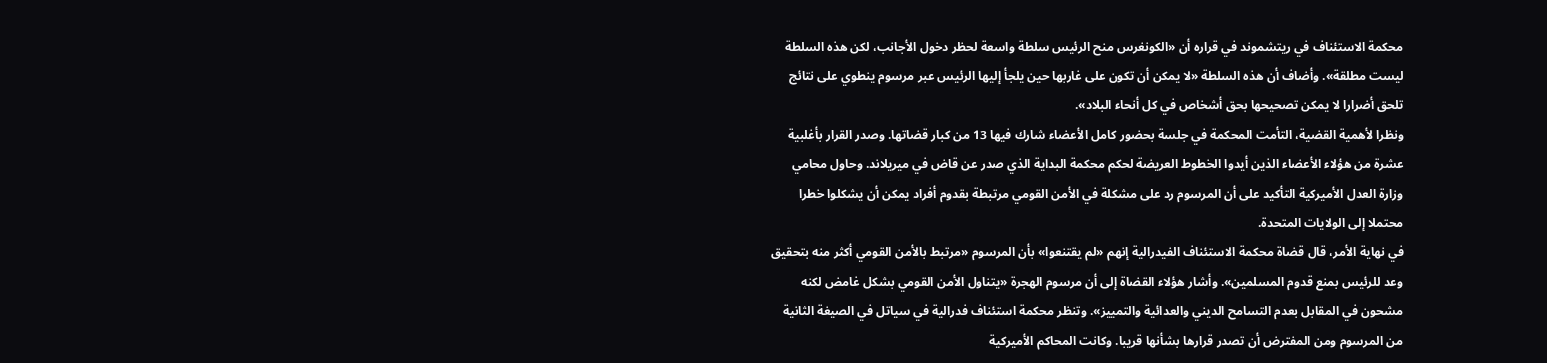محكمة الاستئناف في ريتشموند في قراره أن «الكونغرس منح الرئيس سلطة واسعة لحظر دخول الأجانب، لكن هذه السلطة ليست مطلقة». وأضاف أن هذه السلطة «لا يمكن أن تكون على غاربها حين يلجأ إليها الرئيس عبر مرسوم ينطوي على نتائج تلحق أضرارا لا يمكن تصحيحها بحق أشخاص في كل أنحاء البلاد».
ونظرا لأهمية القضية، التأمت المحكمة في جلسة بحضور كامل الأعضاء شارك فيها 13 من كبار قضاتها. وصدر القرار بأغلبية عشرة من هؤلاء الأعضاء الذين أيدوا الخطوط العريضة لحكم محكمة البداية الذي صدر عن قاض في ميريلاند. وحاول محامي وزارة العدل الأميركية التأكيد على أن المرسوم رد على مشكلة في الأمن القومي مرتبطة بقدوم أفراد يمكن أن يشكلوا خطرا محتملا إلى الولايات المتحدة.
في نهاية الأمر، قال قضاة محكمة الاستئناف الفيدرالية إنهم «لم يقتنعوا» بأن المرسوم «مرتبط بالأمن القومي أكثر منه بتحقيق وعد للرئيس بمنع قدوم المسلمين». وأشار هؤلاء القضاة إلى أن مرسوم الهجرة «يتناول الأمن القومي بشكل غامض لكنه مشحون في المقابل بعدم التسامح الديني والعدائية والتمييز». وتنظر محكمة استئناف فدرالية في سياتل في الصيغة الثانية من المرسوم ومن المفترض أن تصدر قرارها بشأنها قريبا. وكانت المحاكم الأميركية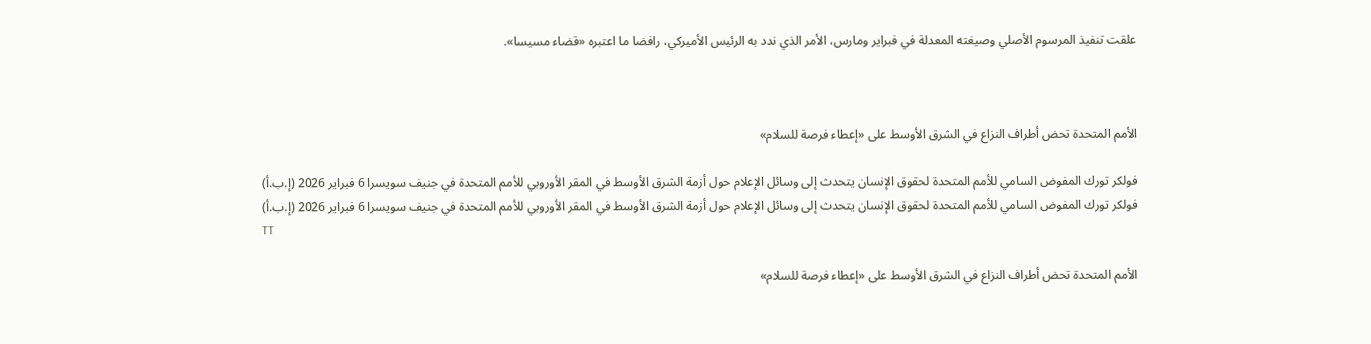علقت تنفيذ المرسوم الأصلي وصيغته المعدلة في فبراير ومارس، الأمر الذي ندد به الرئيس الأميركي، رافضا ما اعتبره «قضاء مسيسا».



الأمم المتحدة تحض أطراف النزاع في الشرق الأوسط على «إعطاء فرصة للسلام»

فولكر تورك المفوض السامي للأمم المتحدة لحقوق الإنسان يتحدث إلى وسائل الإعلام حول أزمة الشرق الأوسط في المقر الأوروبي للأمم المتحدة في جنيف سويسرا 6 فبراير 2026 (إ.ب.أ)
فولكر تورك المفوض السامي للأمم المتحدة لحقوق الإنسان يتحدث إلى وسائل الإعلام حول أزمة الشرق الأوسط في المقر الأوروبي للأمم المتحدة في جنيف سويسرا 6 فبراير 2026 (إ.ب.أ)
TT

الأمم المتحدة تحض أطراف النزاع في الشرق الأوسط على «إعطاء فرصة للسلام»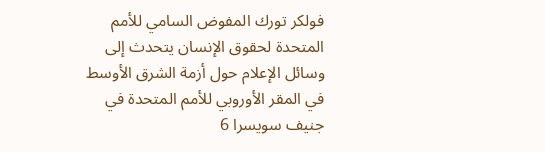فولكر تورك المفوض السامي للأمم المتحدة لحقوق الإنسان يتحدث إلى وسائل الإعلام حول أزمة الشرق الأوسط في المقر الأوروبي للأمم المتحدة في جنيف سويسرا 6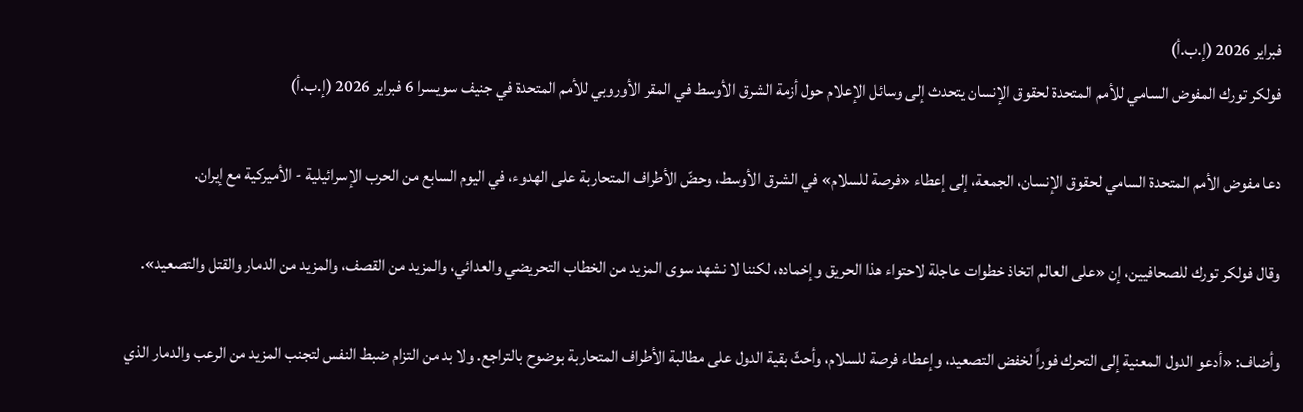فبراير 2026 (إ.ب.أ)
فولكر تورك المفوض السامي للأمم المتحدة لحقوق الإنسان يتحدث إلى وسائل الإعلام حول أزمة الشرق الأوسط في المقر الأوروبي للأمم المتحدة في جنيف سويسرا 6 فبراير 2026 (إ.ب.أ)

دعا مفوض الأمم المتحدة السامي لحقوق الإنسان، الجمعة، إلى إعطاء «فرصة للسلام» في الشرق الأوسط، وحضّ الأطراف المتحاربة على الهدوء، في اليوم السابع من الحرب الإسرائيلية - الأميركية مع إيران.

وقال فولكر تورك للصحافيين، إن «على العالم اتخاذ خطوات عاجلة لاحتواء هذا الحريق وإخماده، لكننا لا نشهد سوى المزيد من الخطاب التحريضي والعدائي، والمزيد من القصف، والمزيد من الدمار والقتل والتصعيد».

وأضاف: «أدعو الدول المعنية إلى التحرك فوراً لخفض التصعيد، وإعطاء فرصة للسلام، وأحثّ بقية الدول على مطالبة الأطراف المتحاربة بوضوح بالتراجع. ولا بد من التزام ضبط النفس لتجنب المزيد من الرعب والدمار الذي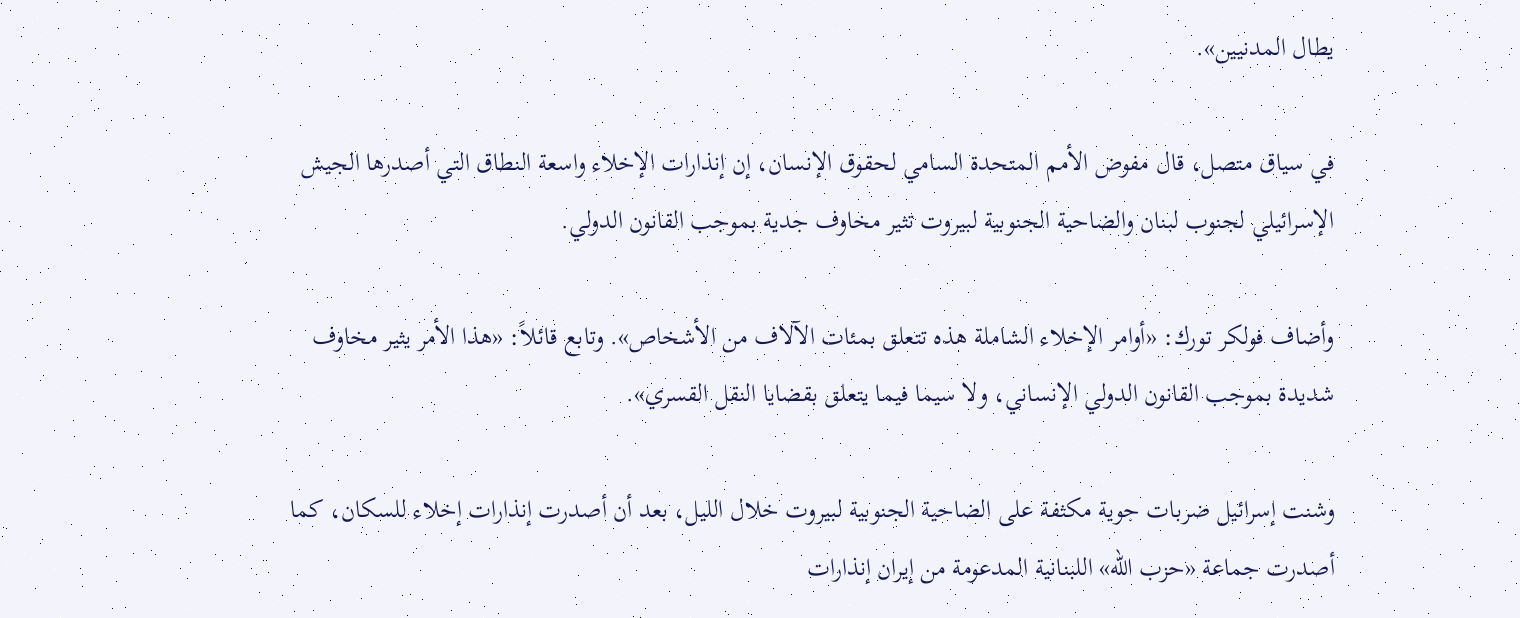يطال المدنيين».

في سياق متصل، قال مفوض الأمم المتحدة السامي لحقوق الإنسان، إن إنذارات الإخلاء واسعة النطاق التي أصدرها الجيش الإسرائيلي لجنوب لبنان والضاحية الجنوبية لبيروت تثير مخاوف جدية بموجب القانون الدولي.

وأضاف فولكر تورك: «أوامر الإخلاء الشاملة هذه تتعلق بمئات الآلاف من الأشخاص». وتابع قائلاً: «هذا الأمر يثير مخاوف شديدة بموجب القانون الدولي الإنساني، ولا سيما فيما يتعلق بقضايا ‌النقل القسري».

وشنت إسرائيل ‌ضربات جوية مكثفة على ‌الضاحية الجنوبية لبيروت خلال الليل، بعد أن أصدرت إنذارات إخلاء للسكان، كما أصدرت جماعة «حزب الله» اللبنانية المدعومة من إيران إنذارات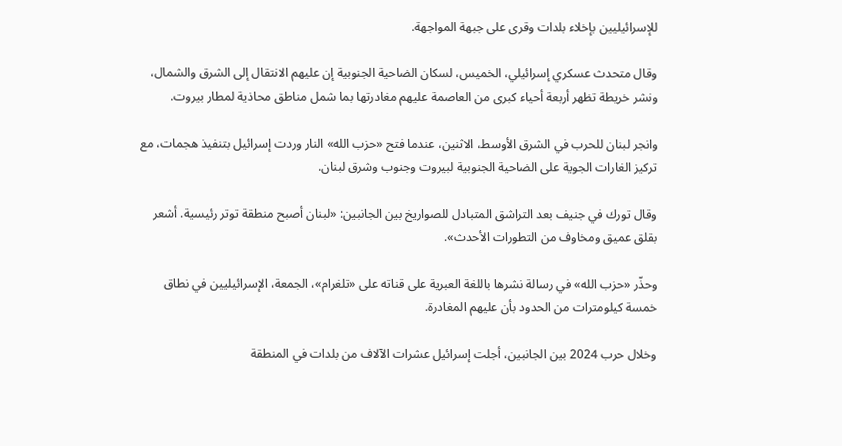للإسرائيليين بإخلاء بلدات وقرى على جبهة المواجهة.

وقال متحدث عسكري إسرائيلي، الخميس، لسكان الضاحية الجنوبية إن عليهم الانتقال إلى الشرق والشمال، ونشر خريطة تظهر أربعة أحياء كبرى ‌من العاصمة عليهم ‌مغادرتها بما شمل مناطق محاذية لمطار بيروت.

وانجر ‌لبنان للحرب في الشرق الأوسط، الاثنين، ‌عندما فتح «حزب الله» النار وردت إسرائيل بتنفيذ هجمات، مع تركيز الغارات الجوية على الضاحية الجنوبية لبيروت وجنوب وشرق لبنان.

وقال تورك في جنيف بعد ‌التراشق المتبادل للصواريخ بين الجانبين: «لبنان أصبح منطقة توتر رئيسية. أشعر بقلق عميق ومخاوف من التطورات الأحدث».

وحذّر «حزب الله» في رسالة نشرها باللغة العبرية على قناته على «تلغرام»، الجمعة، الإسرائيليين في نطاق خمسة كيلومترات من الحدود بأن عليهم المغادرة.

وخلال حرب 2024 بين الجانبين، أجلت إسرائيل عشرات الآلاف من بلدات في المنطقة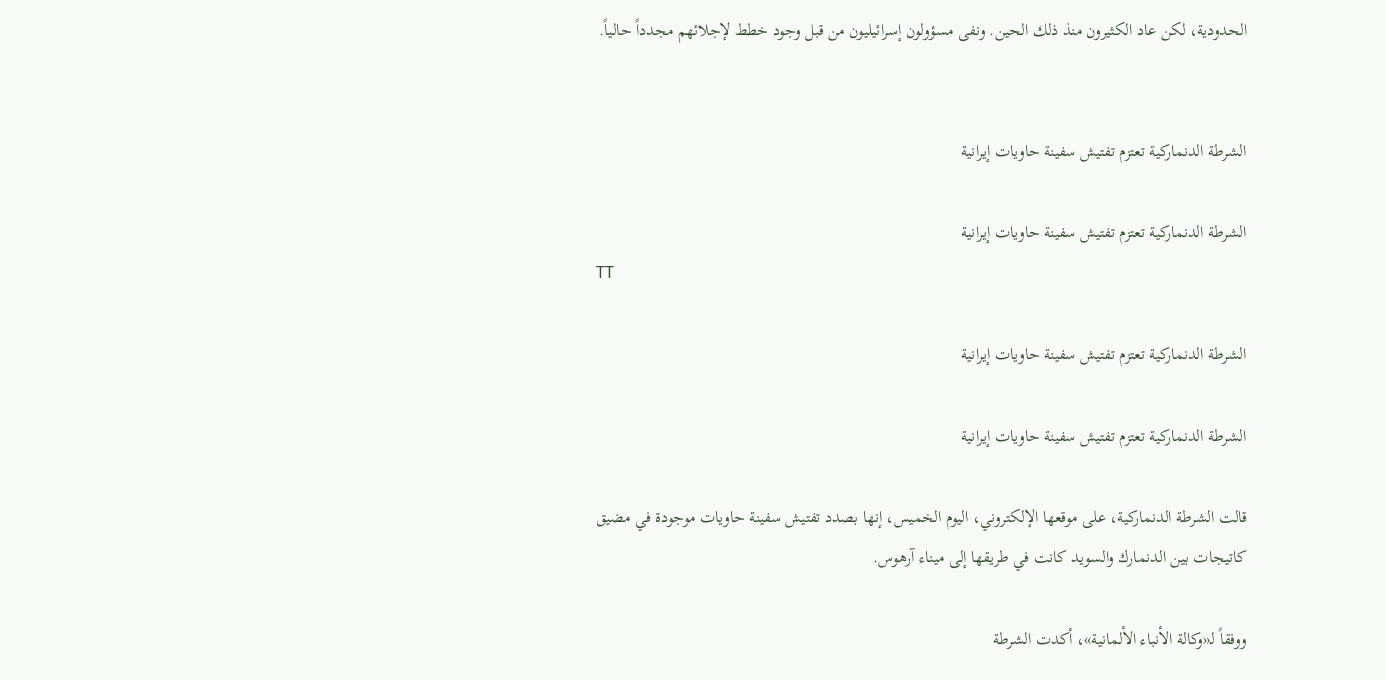الحدودية، لكن عاد الكثيرون منذ ذلك الحين. ونفى مسؤولون إسرائيليون من قبل وجود خطط لإجلائهم مجدداً حالياً.


الشرطة الدنماركية تعتزم تفتيش سفينة حاويات إيرانية

الشرطة الدنماركية تعتزم تفتيش سفينة حاويات إيرانية
TT

الشرطة الدنماركية تعتزم تفتيش سفينة حاويات إيرانية

الشرطة الدنماركية تعتزم تفتيش سفينة حاويات إيرانية

قالت الشرطة الدنماركية، على موقعها الإلكتروني، اليوم الخميس، إنها بصدد تفتيش سفينة حاويات موجودة في مضيق كاتيجات بين الدنمارك والسويد كانت في طريقها إلى ميناء آرهوس.

ووفقاً لـ«وكالة الأنباء الألمانية»، أكدت الشرطة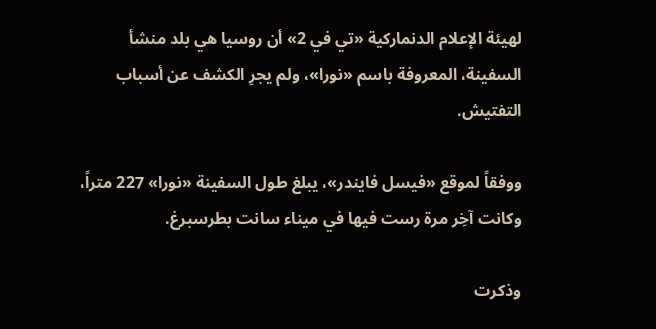لهيئة الإعلام الدنماركية «تي في 2» أن روسيا هي بلد منشأ السفينة، المعروفة باسم «نورا»، ولم يجرِ الكشف عن أسباب التفتيش.

ووفقاً لموقع «فيسل فايندر»، يبلغ طول السفينة «نورا» 227 متراً، وكانت آخِر مرة رست فيها في ميناء سانت بطرسبرغ.

وذكرت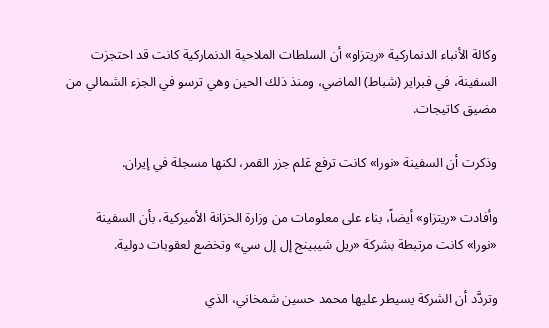وكالة الأنباء الدنماركية «ريتزاو» أن السلطات الملاحية الدنماركية كانت قد احتجزت السفينة، في فبراير (شباط) الماضي، ومنذ ذلك الحين وهي ترسو في الجزء الشمالي من مضيق كاتيجات.

وذكرت أن السفينة «نورا» كانت ترفع عَلم جزر القمر، لكنها مسجلة في إيران.

وأفادت «ريتزاو» أيضاً، بناء على معلومات من وزارة الخزانة الأميركية، بأن السفينة «نورا» كانت مرتبطة بشركة «ريل شيبينج إل إل سي» وتخضع لعقوبات دولية.

وتردَّد أن الشركة يسيطر عليها محمد حسين شمخاني، الذي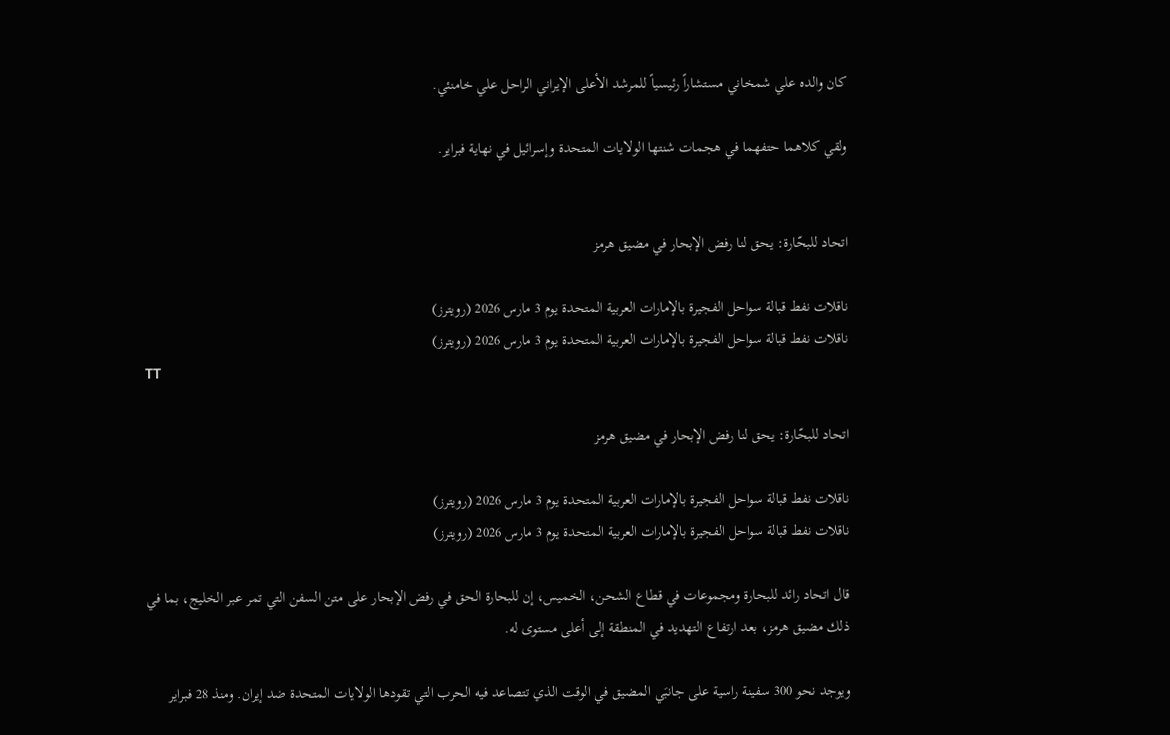كان والده علي شمخاني مستشاراً رئيسياً للمرشد الأعلى الإيراني الراحل علي خامنئي.

ولقي كلاهما حتفهما في هجمات شنتها الولايات المتحدة وإسرائيل في نهاية فبراير.


اتحاد للبحّارة: يحق لنا رفض الإبحار في مضيق هرمز

ناقلات نفط قبالة سواحل الفجيرة بالإمارات العربية المتحدة يوم 3 مارس 2026 (رويترز)
ناقلات نفط قبالة سواحل الفجيرة بالإمارات العربية المتحدة يوم 3 مارس 2026 (رويترز)
TT

اتحاد للبحّارة: يحق لنا رفض الإبحار في مضيق هرمز

ناقلات نفط قبالة سواحل الفجيرة بالإمارات العربية المتحدة يوم 3 مارس 2026 (رويترز)
ناقلات نفط قبالة سواحل الفجيرة بالإمارات العربية المتحدة يوم 3 مارس 2026 (رويترز)

قال اتحاد رائد للبحارة ومجموعات في قطاع الشحن، الخميس، إن للبحارة الحق في رفض الإبحار على متن السفن التي تمر عبر الخليج، بما في ذلك مضيق هرمز، بعد ارتفاع التهديد في المنطقة إلى أعلى مستوى له.

ويوجد نحو 300 سفينة راسية على جانبَي المضيق في الوقت الذي تتصاعد فيه الحرب التي تقودها الولايات المتحدة ضد إيران. ومنذ 28 فبراير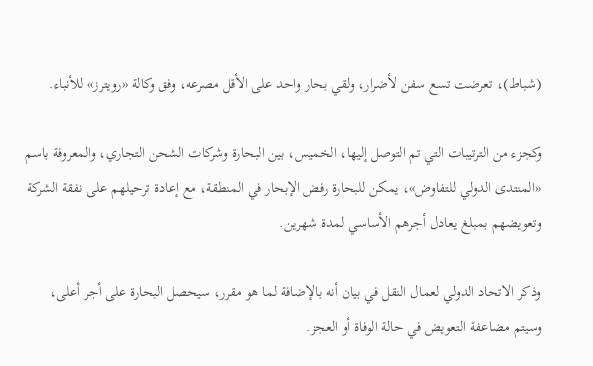(شباط)، تعرضت تسع سفن لأضرار، ولقي بحار واحد على الأقل مصرعه، وفق وكالة «رويترز» للأنباء.

وكجزء من الترتيبات التي تم التوصل إليها، الخميس، بين البحارة وشركات الشحن التجاري، والمعروفة باسم «المنتدى الدولي للتفاوض»، يمكن للبحارة رفض الإبحار في المنطقة، مع إعادة ترحيلهم على نفقة الشركة وتعويضهم بمبلغ يعادل أجرهم الأساسي لمدة شهرين.

وذكر الاتحاد الدولي لعمال النقل في بيان أنه بالإضافة لما هو مقرر، سيحصل البحارة على أجر أعلى، وسيتم مضاعفة التعويض في حالة الوفاة أو العجز.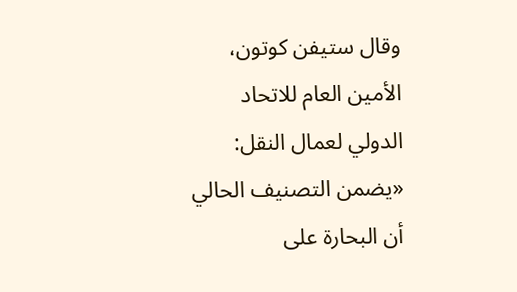وقال ستيفن كوتون، الأمين العام للاتحاد الدولي لعمال النقل: «يضمن التصنيف الحالي أن البحارة على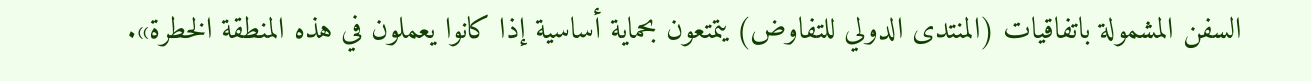السفن المشمولة باتفاقيات (المنتدى الدولي للتفاوض) يتمتعون بحماية أساسية إذا كانوا يعملون في هذه المنطقة الخطرة».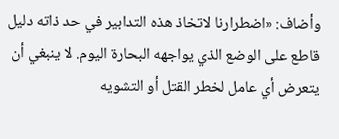وأضاف: «اضطرارنا لاتخاذ هذه التدابير في حد ذاته دليل قاطع على الوضع الذي يواجهه البحارة اليوم. لا ينبغي أن يتعرض أي عامل لخطر القتل أو التشويه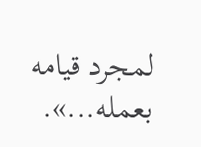لمجرد قيامه بعمله...».